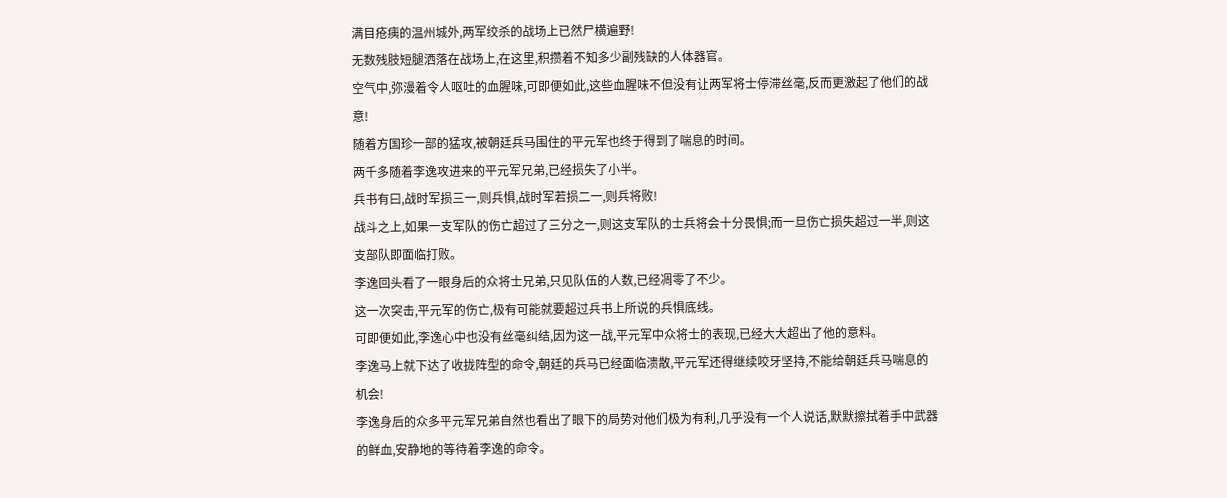满目疮痍的温州城外,两军绞杀的战场上已然尸横遍野!
无数残肢短腿洒落在战场上,在这里,积攒着不知多少副残缺的人体器官。
空气中,弥漫着令人呕吐的血腥味,可即便如此,这些血腥味不但没有让两军将士停滞丝毫,反而更激起了他们的战意!
随着方国珍一部的猛攻,被朝廷兵马围住的平元军也终于得到了喘息的时间。
两千多随着李逸攻进来的平元军兄弟,已经损失了小半。
兵书有曰,战时军损三一,则兵惧,战时军若损二一,则兵将败!
战斗之上,如果一支军队的伤亡超过了三分之一,则这支军队的士兵将会十分畏惧;而一旦伤亡损失超过一半,则这支部队即面临打败。
李逸回头看了一眼身后的众将士兄弟,只见队伍的人数,已经凋零了不少。
这一次突击,平元军的伤亡,极有可能就要超过兵书上所说的兵惧底线。
可即便如此,李逸心中也没有丝毫纠结,因为这一战,平元军中众将士的表现,已经大大超出了他的意料。
李逸马上就下达了收拢阵型的命令,朝廷的兵马已经面临溃散,平元军还得继续咬牙坚持,不能给朝廷兵马喘息的机会!
李逸身后的众多平元军兄弟自然也看出了眼下的局势对他们极为有利,几乎没有一个人说话,默默擦拭着手中武器的鲜血,安静地的等待着李逸的命令。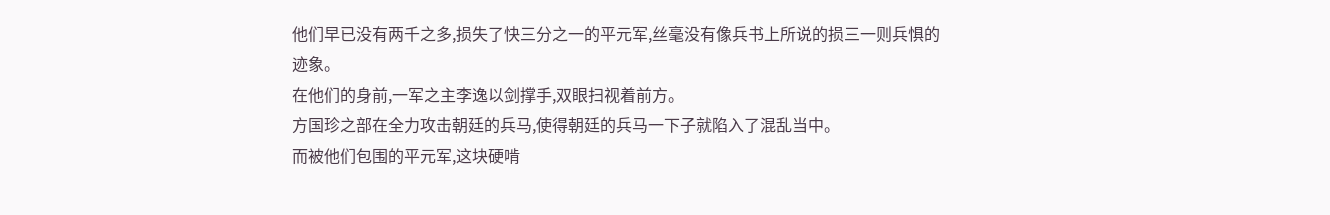他们早已没有两千之多,损失了快三分之一的平元军,丝毫没有像兵书上所说的损三一则兵惧的迹象。
在他们的身前,一军之主李逸以剑撑手,双眼扫视着前方。
方国珍之部在全力攻击朝廷的兵马,使得朝廷的兵马一下子就陷入了混乱当中。
而被他们包围的平元军,这块硬啃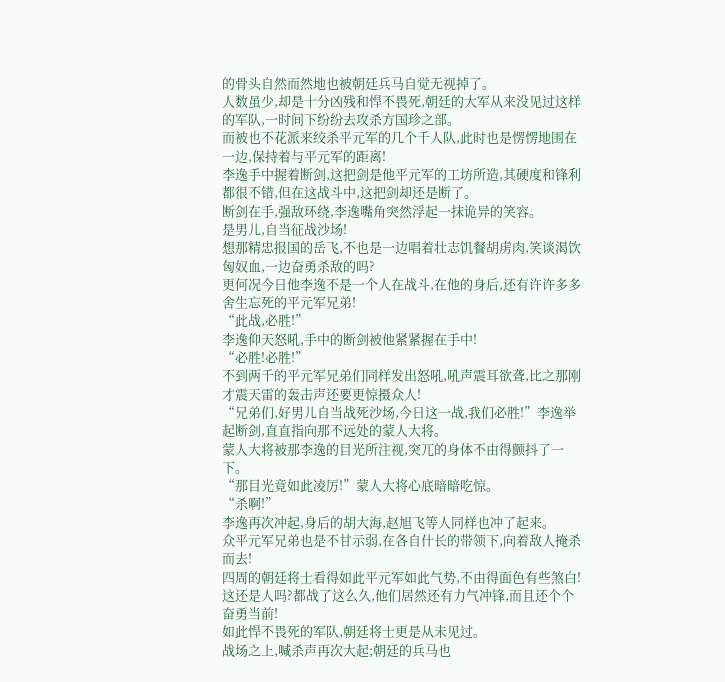的骨头自然而然地也被朝廷兵马自觉无视掉了。
人数虽少,却是十分凶残和悍不畏死,朝廷的大军从来没见过这样的军队,一时间下纷纷去攻杀方国珍之部。
而被也不花派来绞杀平元军的几个千人队,此时也是愣愣地围在一边,保持着与平元军的距离!
李逸手中握着断剑,这把剑是他平元军的工坊所造,其硬度和锋利都很不错,但在这战斗中,这把剑却还是断了。
断剑在手,强敌环绕,李逸嘴角突然浮起一抹诡异的笑容。
是男儿,自当征战沙场!
想那精忠报国的岳飞,不也是一边唱着壮志饥餐胡虏肉,笑谈渴饮匈奴血,一边奋勇杀敌的吗?
更何况今日他李逸不是一个人在战斗,在他的身后,还有许许多多舍生忘死的平元军兄弟!
“此战,必胜!”
李逸仰天怒吼,手中的断剑被他紧紧握在手中!
“必胜!必胜!”
不到两千的平元军兄弟们同样发出怒吼,吼声震耳欲聋,比之那刚才震天雷的轰击声还要更惊摄众人!
“兄弟们,好男儿自当战死沙场,今日这一战,我们必胜!”李逸举起断剑,直直指向那不远处的蒙人大将。
蒙人大将被那李逸的目光所注视,突兀的身体不由得颤抖了一下。
“那目光竟如此凌厉!”蒙人大将心底暗暗吃惊。
“杀啊!”
李逸再次冲起,身后的胡大海,赵旭飞等人同样也冲了起来。
众平元军兄弟也是不甘示弱,在各自什长的带领下,向着敌人掩杀而去!
四周的朝廷将士看得如此平元军如此气势,不由得面色有些煞白!
这还是人吗?都战了这么久,他们居然还有力气冲锋,而且还个个奋勇当前!
如此悍不畏死的军队,朝廷将士更是从未见过。
战场之上,喊杀声再次大起;朝廷的兵马也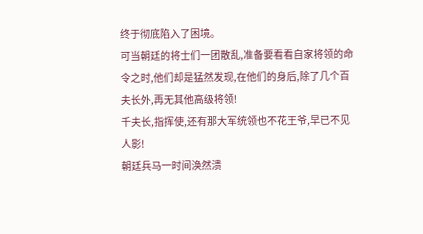终于彻底陷入了困境。
可当朝廷的将士们一团散乱,准备要看看自家将领的命令之时,他们却是猛然发现,在他们的身后,除了几个百夫长外,再无其他高级将领!
千夫长,指挥使,还有那大军统领也不花王爷,早已不见人影!
朝廷兵马一时间涣然溃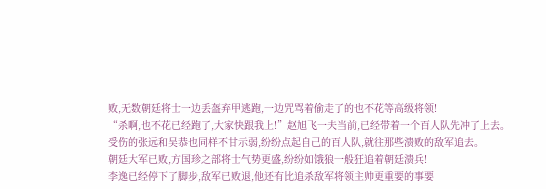败,无数朝廷将士一边丢盔弃甲逃跑,一边咒骂着偷走了的也不花等高级将领!
“杀啊,也不花已经跑了,大家快跟我上!”赵旭飞一夫当前,已经带着一个百人队先冲了上去。
受伤的张远和吴恭也同样不甘示弱,纷纷点起自己的百人队,就往那些溃败的敌军追去。
朝廷大军已败,方国珍之部将士气势更盛,纷纷如饿狼一般狂追着朝廷溃兵!
李逸已经停下了脚步,敌军已败退,他还有比追杀敌军将领主帅更重要的事要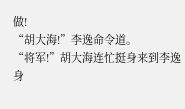做!
“胡大海!”李逸命令道。
“将军!”胡大海连忙挺身来到李逸身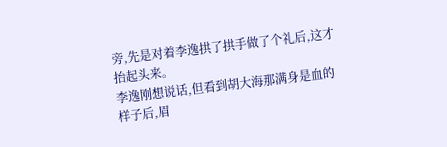旁,先是对着李逸拱了拱手做了个礼后,这才抬起头来。
李逸刚想说话,但看到胡大海那满身是血的样子后,眉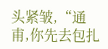头紧皱,“通甫,你先去包扎